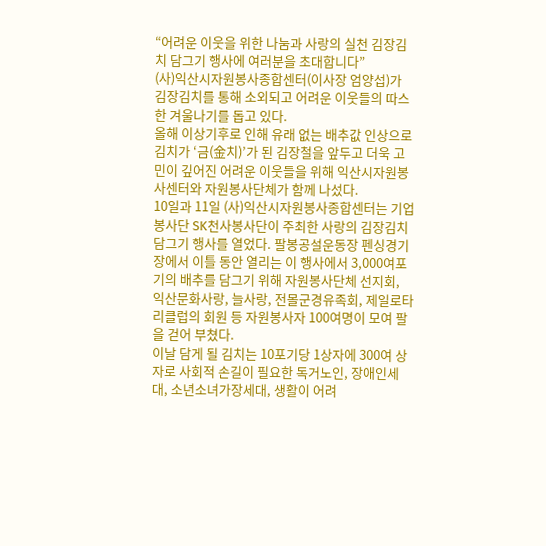“어려운 이웃을 위한 나눔과 사랑의 실천 김장김치 담그기 행사에 여러분을 초대합니다”
(사)익산시자원봉사종합센터(이사장 엄양섭)가 김장김치를 통해 소외되고 어려운 이웃들의 따스한 겨울나기를 돕고 있다.
올해 이상기후로 인해 유래 없는 배추값 인상으로 김치가 ‘금(金치)’가 된 김장철을 앞두고 더욱 고민이 깊어진 어려운 이웃들을 위해 익산시자원봉사센터와 자원봉사단체가 함께 나섰다.
10일과 11일 (사)익산시자원봉사종합센터는 기업봉사단 SK천사봉사단이 주최한 사랑의 김장김치담그기 행사를 열었다. 팔봉공설운동장 펜싱경기장에서 이틀 동안 열리는 이 행사에서 3,000여포기의 배추를 담그기 위해 자원봉사단체 선지회, 익산문화사랑, 늘사랑, 전몰군경유족회, 제일로타리클럽의 회원 등 자원봉사자 100여명이 모여 팔을 걷어 부쳤다.
이날 담게 될 김치는 10포기당 1상자에 300여 상자로 사회적 손길이 필요한 독거노인, 장애인세대, 소년소녀가장세대, 생활이 어려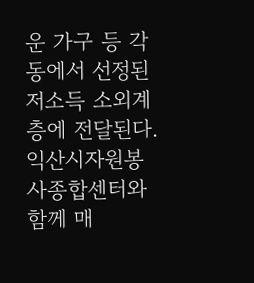운 가구 등 각 동에서 선정된 저소득 소외계층에 전달된다.
익산시자원봉사종합센터와 함께 매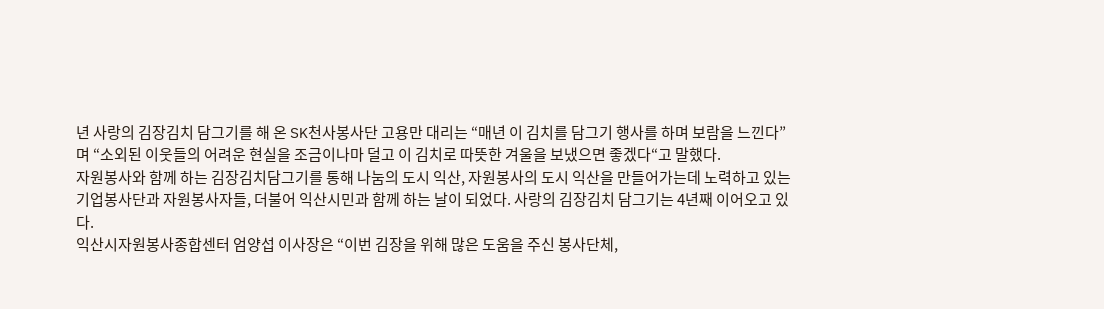년 사랑의 김장김치 담그기를 해 온 SK천사봉사단 고용만 대리는 “매년 이 김치를 담그기 행사를 하며 보람을 느낀다”며 “소외된 이웃들의 어려운 현실을 조금이나마 덜고 이 김치로 따뜻한 겨울을 보냈으면 좋겠다“고 말했다.
자원봉사와 함께 하는 김장김치담그기를 통해 나눔의 도시 익산, 자원봉사의 도시 익산을 만들어가는데 노력하고 있는 기업봉사단과 자원봉사자들, 더불어 익산시민과 함께 하는 날이 되었다. 사랑의 김장김치 담그기는 4년째 이어오고 있다.
익산시자원봉사종합센터 엄양섭 이사장은 “이번 김장을 위해 많은 도움을 주신 봉사단체,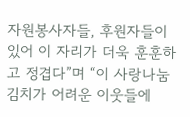자원봉사자들, 후원자들이 있어 이 자리가 더욱 훈훈하고 정겹다”며 “이 사랑나눔김치가 어려운 이웃들에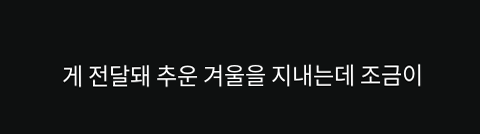게 전달돼 추운 겨울을 지내는데 조금이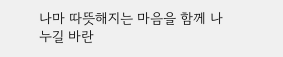나마 따뜻해지는 마음을 함께 나누길 바란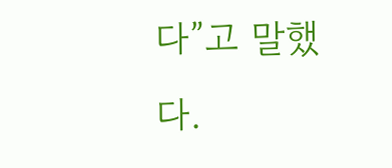다”고 말했다.